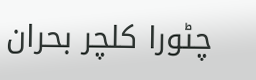چٹورا کلچر بحران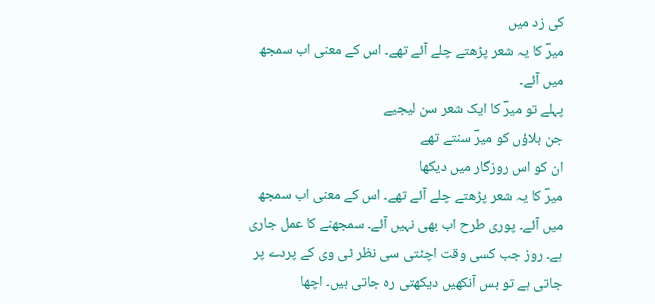کی زد میں
میرؔ کا یہ شعر پڑھتے چلے آئے تھے۔ اس کے معنی اب سمجھ میں آئے۔
پہلے تو میرؔ کا ایک شعر سن لیجیے
جن بلاؤں کو میرؔ سنتے تھے
ان کو اس روزگار میں دیکھا
میرؔ کا یہ شعر پڑھتے چلے آئے تھے۔ اس کے معنی اب سمجھ میں آئے۔ پوری طرح اب بھی نہیں آئے۔ سمجھنے کا عمل جاری ہے۔ روز جب کسی وقت اچٹتی سی نظر ٹی وی کے پردے پر جاتی ہے تو بس آنکھیں دیکھتی رہ جاتی ہیں۔ اچھا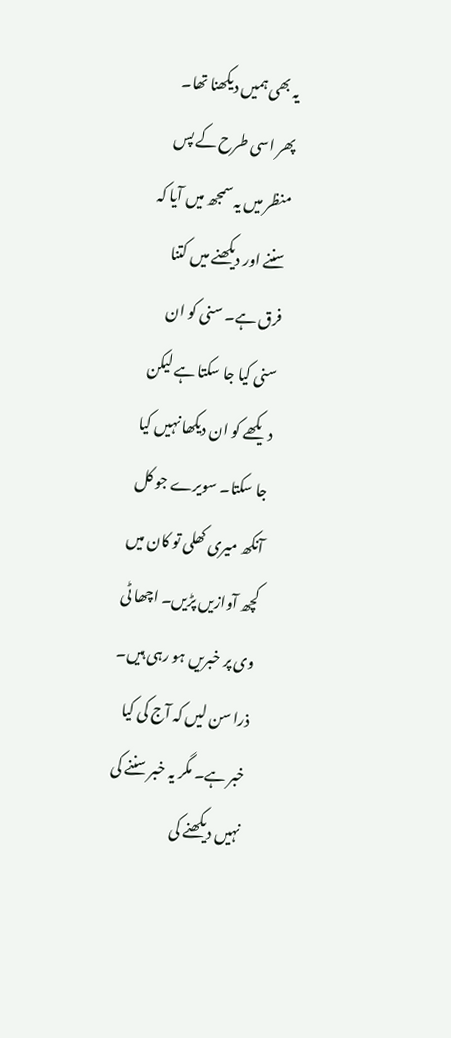یہ بھی ہمیں دیکھنا تھا۔ پھر اسی طرح کے پس منظر میں یہ سمجھ میں آیا کہ سننے اور دیکھنے میں کتنا فرق ہے۔ سنی کو ان سنی کیا جا سکتا ہے لیکن دیکھے کو ان دیکھا نہیں کیا جا سکتا۔ سویرے جو کل آنکھ میری کھلی تو کان میں کچھ آوازیں پڑیں۔ اچھا ٹی وی پر خبریں ہو رہی ہیں۔ ذرا سن لیں کہ آج کی کیا خبر ہے۔ مگر یہ خبر سننے کی نہیں دیکھنے کی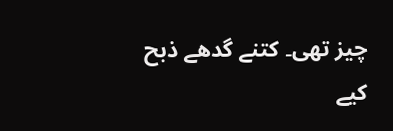چیز تھی۔ کتنے گدھے ذبح کیے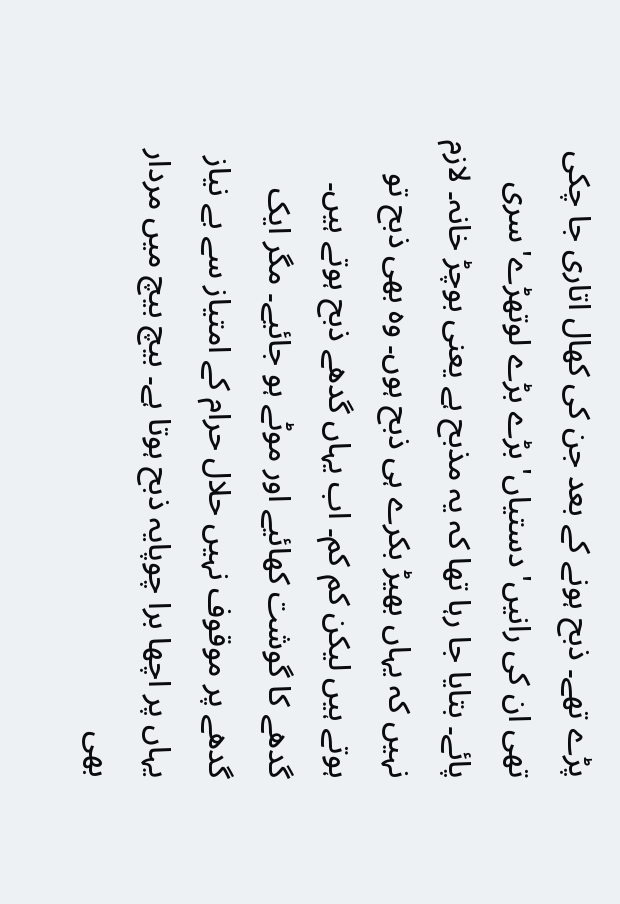پڑے تھے۔ ذبح ہونے کے بعد جن کی کھال اتاری جا چکی تھی ان کی رانیں' دستیاں' بڑے بڑے لوتھڑے' سری پائے۔ بتایا جا رہا تھا کہ یہ مذبح ہے یعنی بوچڑ خانہ۔ لازم نہیں کہ یہاں بھیڑ بکرے ہی ذبح ہوں۔ وہ بھی ذبح تو ہوتے ہیں لیکن کم کم۔ اب یہاں گدھے ذبح ہوتے ہیں۔ گدھے کا گوشت کھائیے اور موٹے ہو جائیے۔ مگر ایک گدھے پر موقوف نہیں حلال حرام کے امتیاز سے بے نیاز یہاں پر اچھا برا چوپایہ ذبح ہوتا ہے۔ بیچ بیچ میں مردار بھی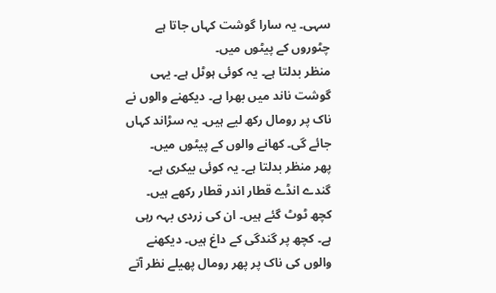سہی۔ یہ سارا گوشت کہاں جاتا ہے چٹوروں کے پیٹوں میں۔
منظر بدلتا ہے۔ یہ کوئی ہوٹل ہے۔ یہی گوشت ناند میں بھرا ہے۔ دیکھنے والوں نے ناک پر رومال رکھ لیے ہیں۔ یہ سڑاند کہاں جائے گی۔ کھانے والوں کے پیٹوں میں۔
پھر منظر بدلتا ہے۔ یہ کوئی بیکری ہے۔ گندے انڈے قطار اندر قطار رکھے ہیں۔ کچھ ٹوٹ گئے ہیں۔ ان کی زردی بہہ رہی ہے۔ کچھ پر گندگی کے داغ ہیں۔ دیکھنے والوں کی ناک پر پھر رومال پھیلے نظر آتے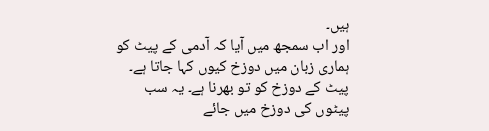ہیں۔
اور اب سمجھ میں آیا کہ آدمی کے پیٹ کو ہماری زبان میں دوزخ کیوں کہا جاتا ہے۔ پیٹ کے دوزخ کو تو بھرنا ہے۔ یہ سب پیٹوں کی دوزخ میں جائے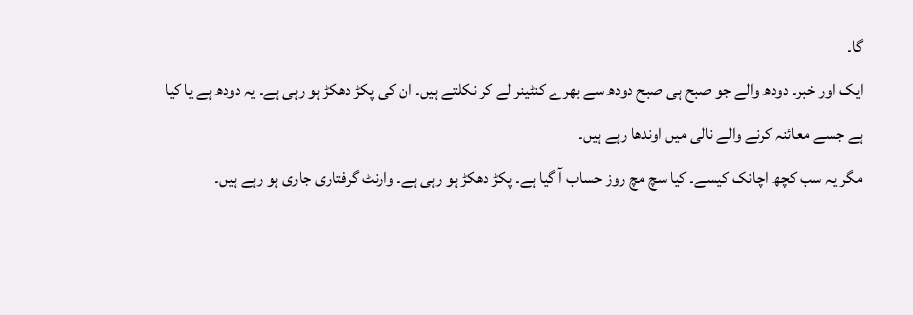گا۔
ایک اور خبر۔ دودھ والے جو صبح ہی صبح دودھ سے بھرے کنٹینر لے کر نکلتے ہیں۔ ان کی پکڑ دھکڑ ہو رہی ہے۔ یہ دودھ ہے یا کیا ہے جسے معائنہ کرنے والے نالی میں اوندھا رہے ہیں۔
مگر یہ سب کچھ اچانک کیسے۔ کیا سچ مچ روز حساب آ گیا ہے۔ پکڑ دھکڑ ہو رہی ہے۔ وارنٹ گرفتاری جاری ہو رہے ہیں۔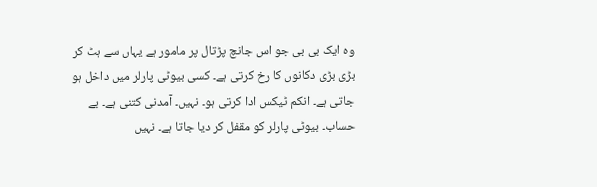وہ ایک بی بی جو اس جانچ پڑتال پر مامور ہے یہاں سے ہٹ کر بڑی بڑی دکانوں کا رخ کرتی ہے۔ کسی بیوٹی پارلر میں داخل ہو جاتی ہے۔ انکم ٹیکس ادا کرتی ہو۔ نہیں۔ آمدنی کتنی ہے۔ بے حساب۔ بیوٹی پارلر کو مقفل کر دیا جاتا ہے۔ نہیں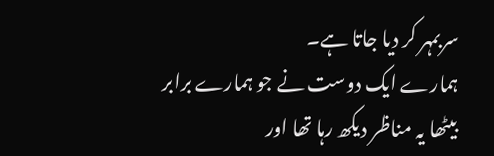سربمہر کر دیا جاتا ہے۔
ہمارے ایک دوست نے جو ہمارے برابر بیٹھا یہ مناظر دیکھ رہا تھا اور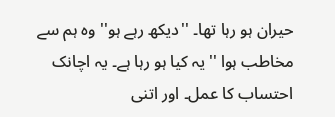حیران ہو رہا تھا۔ ''دیکھ رہے ہو'' وہ ہم سے مخاطب ہوا ''یہ کیا ہو رہا ہے۔ یہ اچانک احتساب کا عمل۔ اور اتنی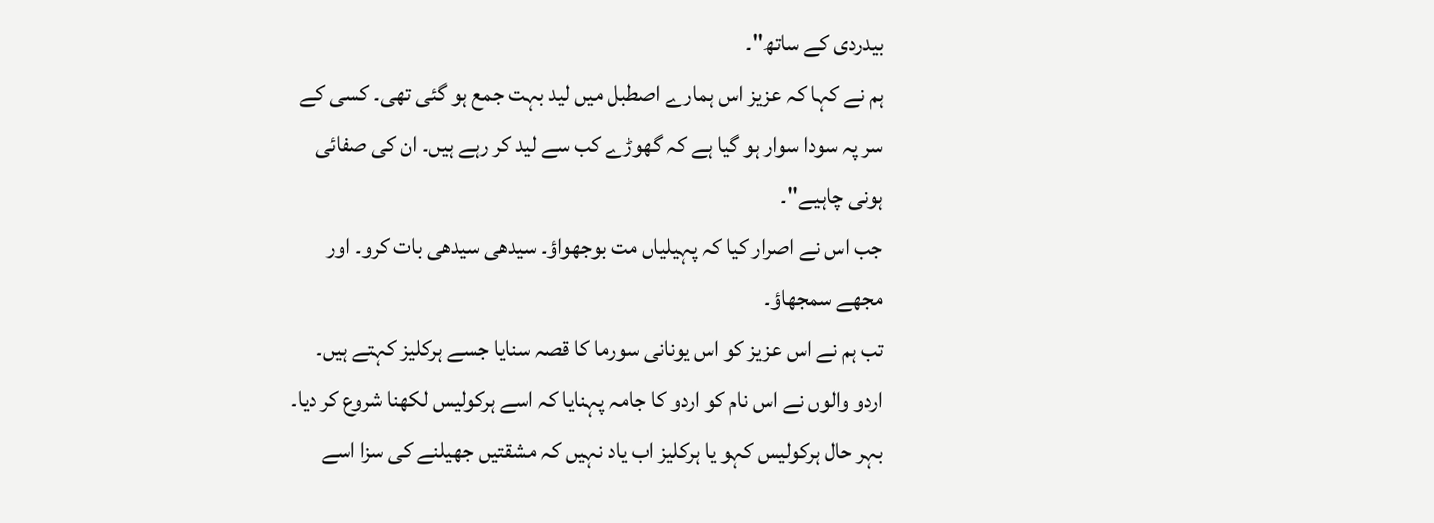بیدردی کے ساتھ''۔
ہم نے کہا کہ عزیز اس ہمارے اصطبل میں لید بہت جمع ہو گئی تھی۔ کسی کے سر پہ سودا سوار ہو گیا ہے کہ گھوڑے کب سے لید کر رہے ہیں۔ ان کی صفائی ہونی چاہیے''۔
جب اس نے اصرار کیا کہ پہیلیاں مت بوجھواؤ۔ سیدھی سیدھی بات کرو۔ اور مجھے سمجھاؤ۔
تب ہم نے اس عزیز کو اس یونانی سورما کا قصہ سنایا جسے ہرکلیز کہتے ہیں۔ اردو والوں نے اس نام کو اردو کا جامہ پہنایا کہ اسے ہرکولیس لکھنا شروع کر دیا۔ بہر حال ہرکولیس کہو یا ہرکلیز اب یاد نہیں کہ مشقتیں جھیلنے کی سزا اسے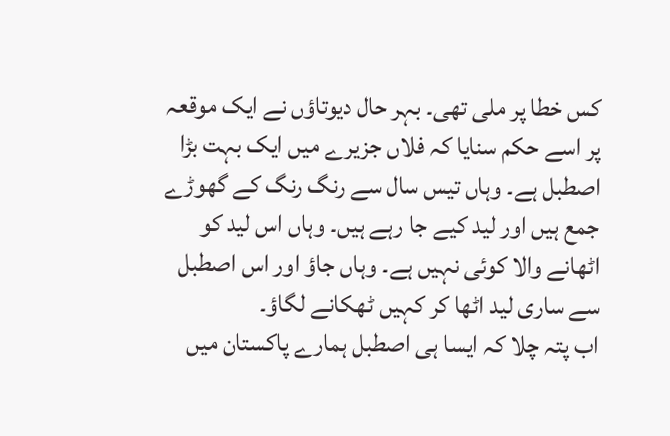کس خطا پر ملی تھی۔ بہر حال دیوتاؤں نے ایک موقعہ پر اسے حکم سنایا کہ فلاں جزیرے میں ایک بہت بڑا اصطبل ہے۔ وہاں تیس سال سے رنگ رنگ کے گھوڑے جمع ہیں اور لید کیے جا رہے ہیں۔ وہاں اس لید کو اٹھانے والا کوئی نہیں ہے۔ وہاں جاؤ اور اس اصطبل سے ساری لید اٹھا کر کہیں ٹھکانے لگاؤ۔
اب پتہ چلا کہ ایسا ہی اصطبل ہمارے پاکستان میں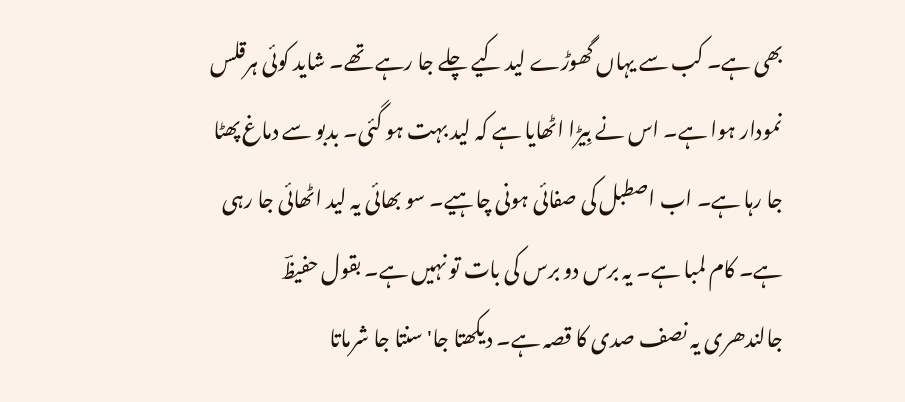بھی ہے۔ کب سے یہاں گھوڑے لید کیے چلے جا رہے تھے۔ شاید کوئی ہرقلس نمودار ہوا ہے۔ اس نے بِیڑا اٹھایا ہے کہ لید بہت ہو گئی۔ بدبو سے دماغ پھٹا جا رہا ہے۔ اب اصطبل کی صفائی ہونی چاہیے۔ سو بھائی یہ لید اٹھائی جا رہی ہے۔ کام لمبا ہے۔ یہ برس دو برس کی بات تو نہیں ہے۔ بقول حفیظؔ جالندھری یہ نصف صدی کا قصہ ہے۔ دیکھتا جا'سنتا جا شرماتا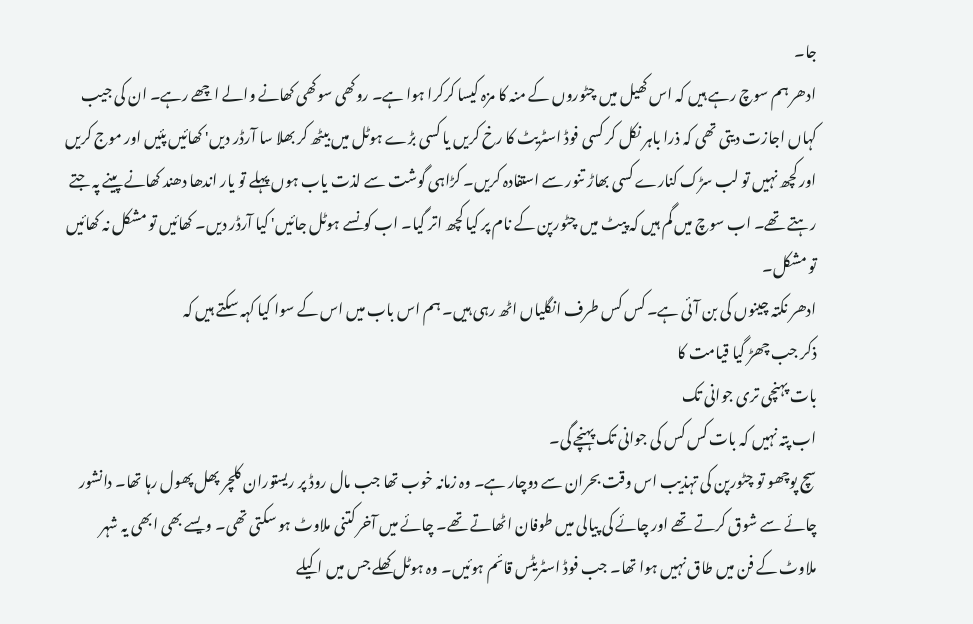جا۔
ادھر ہم سوچ رہے ہیں کہ اس کھیل میں چٹوروں کے منہ کا مزہ کیسا کرکرا ہوا ہے۔ روکھی سوکھی کھانے والے اچھے رہے۔ ان کی جیب کہاں اجازت دیتی تھی کہ ذرا باہر نکل کر کسی فوڈ اسٹریٹ کا رخ کریں یا کسی بڑے ہوٹل میں بیٹھ کر بھلا سا آرڈر دیں' کھائیں پئیں اور موج کریں اور کچھ نہیں تو لب سڑک کنارے کسی بھاڑ تنور سے استفادہ کریں۔ کڑاہی گوشت سے لذت یاب ہوں پہلے تو یار اندھا دھند کھانے پینے پہ جتے رہتے تھے۔ اب سوچ میں گم ہیں کہ پیٹ میں چٹورپن کے نام پر کیا کچھ اتر گیا۔ اب کونسے ہوٹل جائیں' کیا آرڈر دیں۔ کھائیں تو مشکل نہ کھائیں تو مشکل۔
ادھر نکتہ چینوں کی بن آئی ہے۔ کس کس طرف انگلیاں اٹھ رہی ہیں۔ ہم اس باب میں اس کے سوا کیا کہہ سکتے ہیں کہ
ذکر جب چھڑ گیا قیامت کا
بات پہنچی تری جوانی تک
اب پتہ نہیں کہ بات کس کس کی جوانی تک پہنچے گی۔
سچ پوچھو تو چٹورپن کی تہذیب اس وقت بحران سے دوچار ہے۔ وہ زمانہ خوب تھا جب مال روڈ پر ریستوران کلچر پھل پھول رہا تھا۔ دانشور چائے سے شوق کرتے تھے اور چائے کی پیالی میں طوفان اٹھاتے تھے۔ چائے میں آخر کتنی ملاوٹ ہو سکتی تھی۔ ویسے بھی ابھی یہ شہر ملاوٹ کے فن میں طاق نہیں ہوا تھا۔ جب فوڈ اسٹریٹس قائم ہوئیں۔ وہ ہوٹل کھلے جس میں اکیلے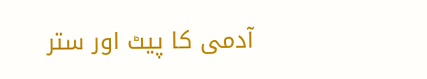آدمی کا پیٹ اور ستر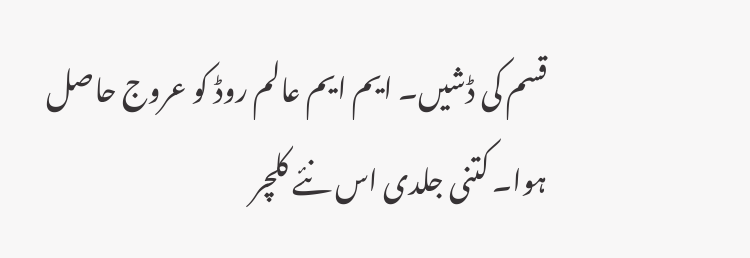قسم کی ڈشیں۔ ایم ایم عالم روڈ کو عروج حاصل ہوا۔ کتنی جلدی اس نئے کلچر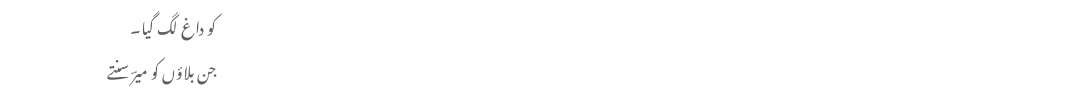کو داغ لگ گیا۔
جن بلاؤں کو میرؔ سنتے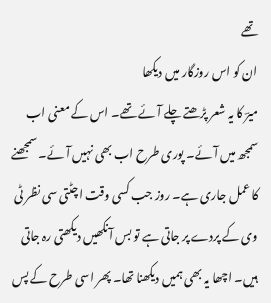تھے
ان کو اس روزگار میں دیکھا
میرؔ کا یہ شعر پڑھتے چلے آئے تھے۔ اس کے معنی اب سمجھ میں آئے۔ پوری طرح اب بھی نہیں آئے۔ سمجھنے کا عمل جاری ہے۔ روز جب کسی وقت اچٹتی سی نظر ٹی وی کے پردے پر جاتی ہے تو بس آنکھیں دیکھتی رہ جاتی ہیں۔ اچھا یہ بھی ہمیں دیکھنا تھا۔ پھر اسی طرح کے پس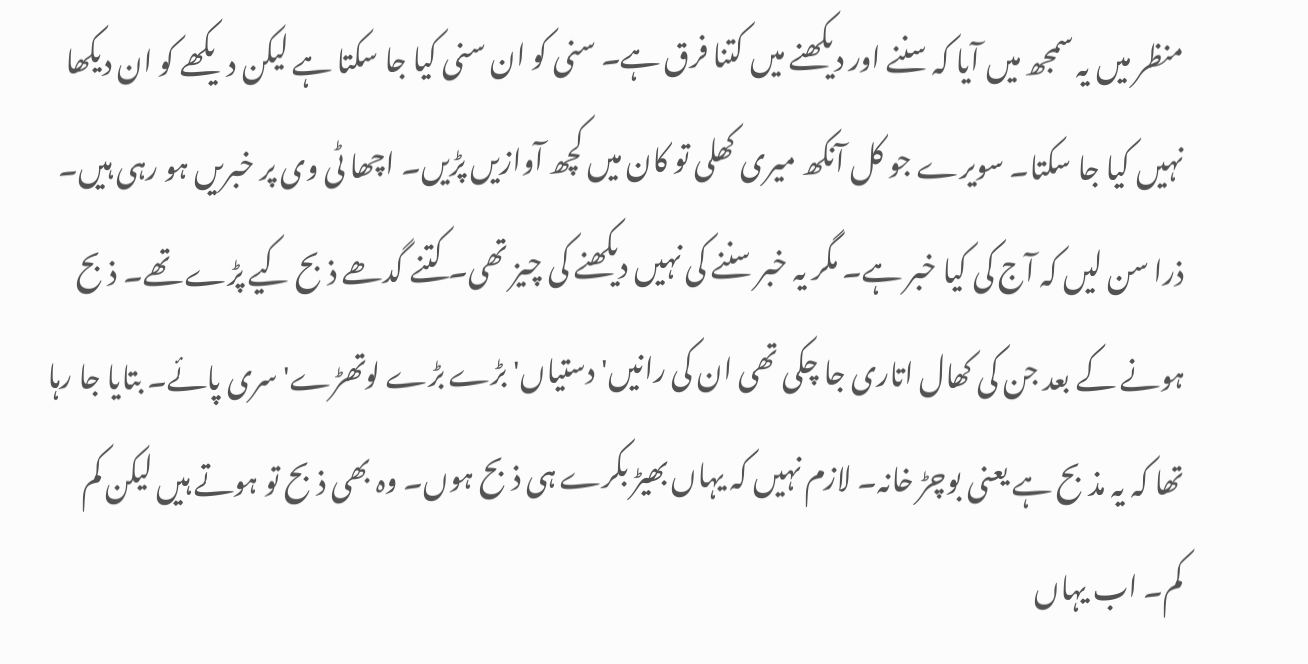منظر میں یہ سمجھ میں آیا کہ سننے اور دیکھنے میں کتنا فرق ہے۔ سنی کو ان سنی کیا جا سکتا ہے لیکن دیکھے کو ان دیکھا نہیں کیا جا سکتا۔ سویرے جو کل آنکھ میری کھلی تو کان میں کچھ آوازیں پڑیں۔ اچھا ٹی وی پر خبریں ہو رہی ہیں۔ ذرا سن لیں کہ آج کی کیا خبر ہے۔ مگر یہ خبر سننے کی نہیں دیکھنے کی چیز تھی۔ کتنے گدھے ذبح کیے پڑے تھے۔ ذبح ہونے کے بعد جن کی کھال اتاری جا چکی تھی ان کی رانیں' دستیاں' بڑے بڑے لوتھڑے' سری پائے۔ بتایا جا رہا تھا کہ یہ مذبح ہے یعنی بوچڑ خانہ۔ لازم نہیں کہ یہاں بھیڑ بکرے ہی ذبح ہوں۔ وہ بھی ذبح تو ہوتے ہیں لیکن کم کم۔ اب یہاں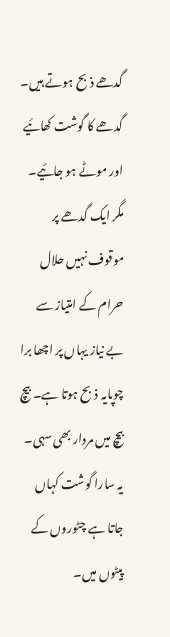گدھے ذبح ہوتے ہیں۔ گدھے کا گوشت کھائیے اور موٹے ہو جائیے۔ مگر ایک گدھے پر موقوف نہیں حلال حرام کے امتیاز سے بے نیاز یہاں پر اچھا برا چوپایہ ذبح ہوتا ہے۔ بیچ بیچ میں مردار بھی سہی۔ یہ سارا گوشت کہاں جاتا ہے چٹوروں کے پیٹوں میں۔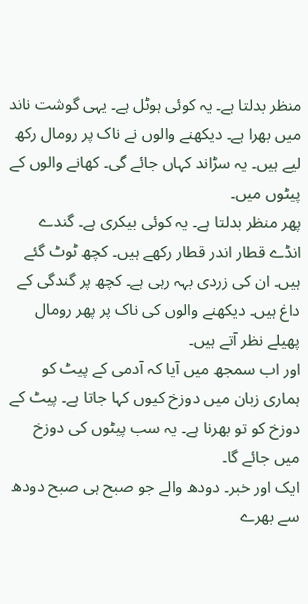منظر بدلتا ہے۔ یہ کوئی ہوٹل ہے۔ یہی گوشت ناند میں بھرا ہے۔ دیکھنے والوں نے ناک پر رومال رکھ لیے ہیں۔ یہ سڑاند کہاں جائے گی۔ کھانے والوں کے پیٹوں میں۔
پھر منظر بدلتا ہے۔ یہ کوئی بیکری ہے۔ گندے انڈے قطار اندر قطار رکھے ہیں۔ کچھ ٹوٹ گئے ہیں۔ ان کی زردی بہہ رہی ہے۔ کچھ پر گندگی کے داغ ہیں۔ دیکھنے والوں کی ناک پر پھر رومال پھیلے نظر آتے ہیں۔
اور اب سمجھ میں آیا کہ آدمی کے پیٹ کو ہماری زبان میں دوزخ کیوں کہا جاتا ہے۔ پیٹ کے دوزخ کو تو بھرنا ہے۔ یہ سب پیٹوں کی دوزخ میں جائے گا۔
ایک اور خبر۔ دودھ والے جو صبح ہی صبح دودھ سے بھرے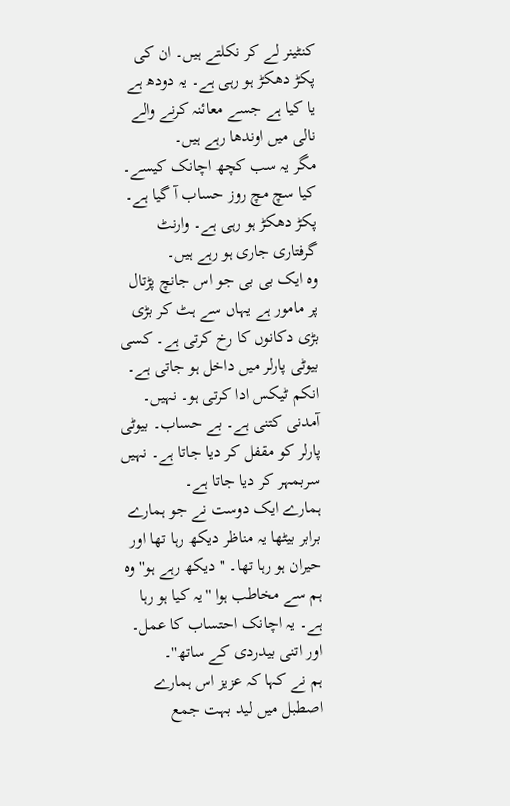کنٹینر لے کر نکلتے ہیں۔ ان کی پکڑ دھکڑ ہو رہی ہے۔ یہ دودھ ہے یا کیا ہے جسے معائنہ کرنے والے نالی میں اوندھا رہے ہیں۔
مگر یہ سب کچھ اچانک کیسے۔ کیا سچ مچ روز حساب آ گیا ہے۔ پکڑ دھکڑ ہو رہی ہے۔ وارنٹ گرفتاری جاری ہو رہے ہیں۔
وہ ایک بی بی جو اس جانچ پڑتال پر مامور ہے یہاں سے ہٹ کر بڑی بڑی دکانوں کا رخ کرتی ہے۔ کسی بیوٹی پارلر میں داخل ہو جاتی ہے۔ انکم ٹیکس ادا کرتی ہو۔ نہیں۔ آمدنی کتنی ہے۔ بے حساب۔ بیوٹی پارلر کو مقفل کر دیا جاتا ہے۔ نہیں سربمہر کر دیا جاتا ہے۔
ہمارے ایک دوست نے جو ہمارے برابر بیٹھا یہ مناظر دیکھ رہا تھا اور حیران ہو رہا تھا۔ ''دیکھ رہے ہو'' وہ ہم سے مخاطب ہوا ''یہ کیا ہو رہا ہے۔ یہ اچانک احتساب کا عمل۔ اور اتنی بیدردی کے ساتھ''۔
ہم نے کہا کہ عزیز اس ہمارے اصطبل میں لید بہت جمع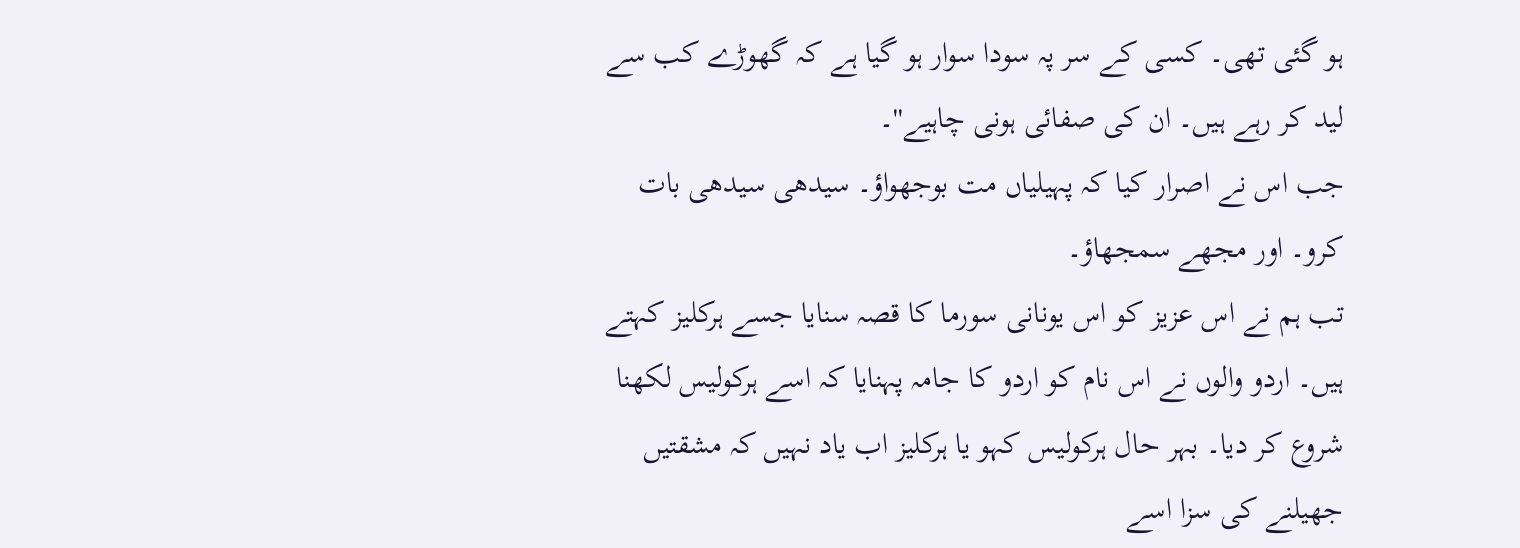ہو گئی تھی۔ کسی کے سر پہ سودا سوار ہو گیا ہے کہ گھوڑے کب سے لید کر رہے ہیں۔ ان کی صفائی ہونی چاہیے''۔
جب اس نے اصرار کیا کہ پہیلیاں مت بوجھواؤ۔ سیدھی سیدھی بات کرو۔ اور مجھے سمجھاؤ۔
تب ہم نے اس عزیز کو اس یونانی سورما کا قصہ سنایا جسے ہرکلیز کہتے ہیں۔ اردو والوں نے اس نام کو اردو کا جامہ پہنایا کہ اسے ہرکولیس لکھنا شروع کر دیا۔ بہر حال ہرکولیس کہو یا ہرکلیز اب یاد نہیں کہ مشقتیں جھیلنے کی سزا اسے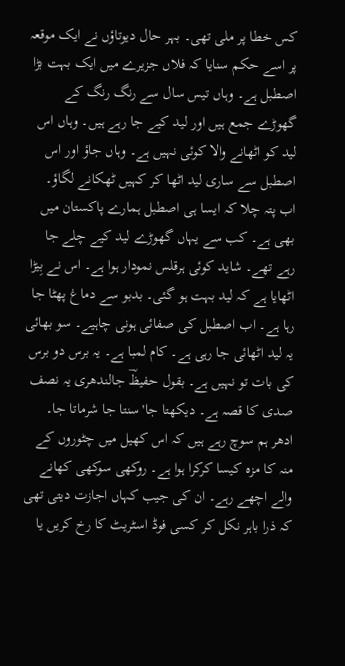کس خطا پر ملی تھی۔ بہر حال دیوتاؤں نے ایک موقعہ پر اسے حکم سنایا کہ فلاں جزیرے میں ایک بہت بڑا اصطبل ہے۔ وہاں تیس سال سے رنگ رنگ کے گھوڑے جمع ہیں اور لید کیے جا رہے ہیں۔ وہاں اس لید کو اٹھانے والا کوئی نہیں ہے۔ وہاں جاؤ اور اس اصطبل سے ساری لید اٹھا کر کہیں ٹھکانے لگاؤ۔
اب پتہ چلا کہ ایسا ہی اصطبل ہمارے پاکستان میں بھی ہے۔ کب سے یہاں گھوڑے لید کیے چلے جا رہے تھے۔ شاید کوئی ہرقلس نمودار ہوا ہے۔ اس نے بِیڑا اٹھایا ہے کہ لید بہت ہو گئی۔ بدبو سے دماغ پھٹا جا رہا ہے۔ اب اصطبل کی صفائی ہونی چاہیے۔ سو بھائی یہ لید اٹھائی جا رہی ہے۔ کام لمبا ہے۔ یہ برس دو برس کی بات تو نہیں ہے۔ بقول حفیظؔ جالندھری یہ نصف صدی کا قصہ ہے۔ دیکھتا جا'سنتا جا شرماتا جا۔
ادھر ہم سوچ رہے ہیں کہ اس کھیل میں چٹوروں کے منہ کا مزہ کیسا کرکرا ہوا ہے۔ روکھی سوکھی کھانے والے اچھے رہے۔ ان کی جیب کہاں اجازت دیتی تھی کہ ذرا باہر نکل کر کسی فوڈ اسٹریٹ کا رخ کریں یا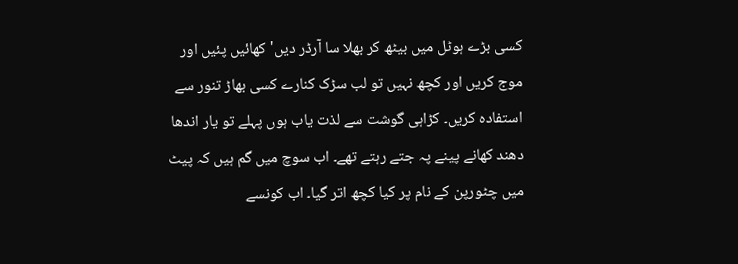کسی بڑے ہوٹل میں بیٹھ کر بھلا سا آرڈر دیں' کھائیں پئیں اور موج کریں اور کچھ نہیں تو لب سڑک کنارے کسی بھاڑ تنور سے استفادہ کریں۔ کڑاہی گوشت سے لذت یاب ہوں پہلے تو یار اندھا دھند کھانے پینے پہ جتے رہتے تھے۔ اب سوچ میں گم ہیں کہ پیٹ میں چٹورپن کے نام پر کیا کچھ اتر گیا۔ اب کونسے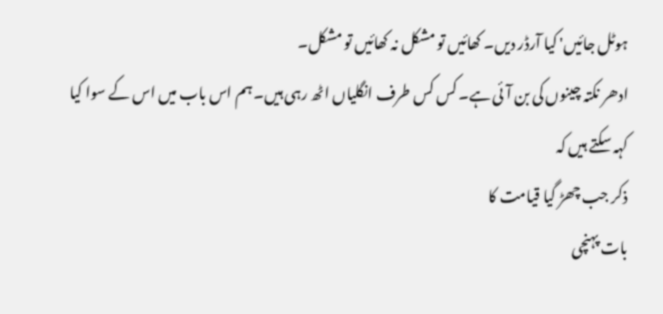ہوٹل جائیں' کیا آرڈر دیں۔ کھائیں تو مشکل نہ کھائیں تو مشکل۔
ادھر نکتہ چینوں کی بن آئی ہے۔ کس کس طرف انگلیاں اٹھ رہی ہیں۔ ہم اس باب میں اس کے سوا کیا کہہ سکتے ہیں کہ
ذکر جب چھڑ گیا قیامت کا
بات پہنچی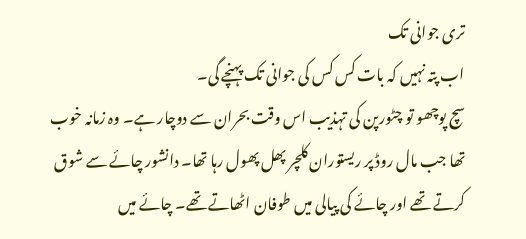تری جوانی تک
اب پتہ نہیں کہ بات کس کس کی جوانی تک پہنچے گی۔
سچ پوچھو تو چٹورپن کی تہذیب اس وقت بحران سے دوچار ہے۔ وہ زمانہ خوب تھا جب مال روڈ پر ریستوران کلچر پھل پھول رہا تھا۔ دانشور چائے سے شوق کرتے تھے اور چائے کی پیالی میں طوفان اٹھاتے تھے۔ چائے میں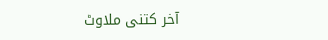آخر کتنی ملاوٹ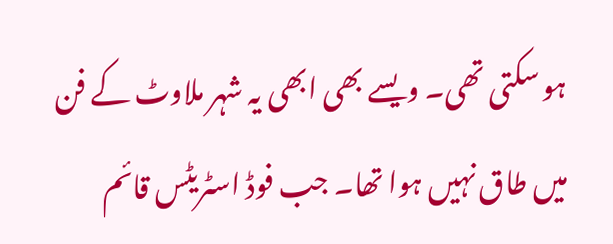ہو سکتی تھی۔ ویسے بھی ابھی یہ شہر ملاوٹ کے فن میں طاق نہیں ہوا تھا۔ جب فوڈ اسٹریٹس قائم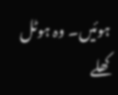ہوئیں۔ وہ ہوٹل کھلے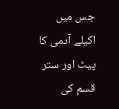جس میں اکیلے آدمی کا پیٹ اور ستر قسم کی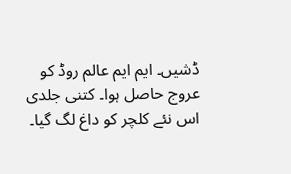ڈشیں۔ ایم ایم عالم روڈ کو عروج حاصل ہوا۔ کتنی جلدی اس نئے کلچر کو داغ لگ گیا۔